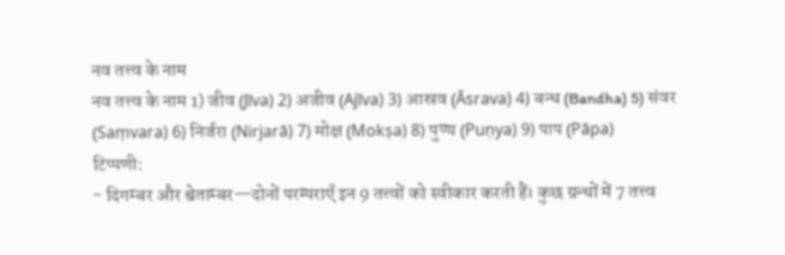नव तत्त्व के नाम
नव तत्त्व के नाम 1) जीव (Jīva) 2) अजीव (Ajīva) 3) आस्रव (Āsrava) 4) बन्ध (Bandha) 5) संवर (Saṃvara) 6) निर्जरा (Nirjarā) 7) मोक्ष (Mokṣa) 8) पुण्य (Puṇya) 9) पाप (Pāpa)
टिप्पणी:
- दिगम्बर और श्वेताम्बर—दोनों परम्पराएँ इन 9 तत्त्वों को स्वीकार करती हैं। कुछ ग्रन्थों में 7 तत्त्व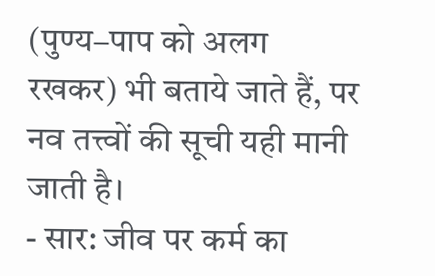(पुण्य–पाप को अलग रखकर) भी बताये जाते हैं, पर नव तत्त्वों की सूची यही मानी जाती है।
- सार: जीव पर कर्म का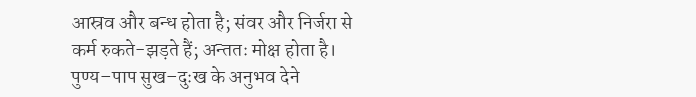आस्रव और बन्ध होता है; संवर और निर्जरा से कर्म रुकते-झड़ते हैं; अन्ततः मोक्ष होता है। पुण्य–पाप सुख–दुःख के अनुभव देने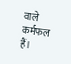वाले कर्मफल हैं।